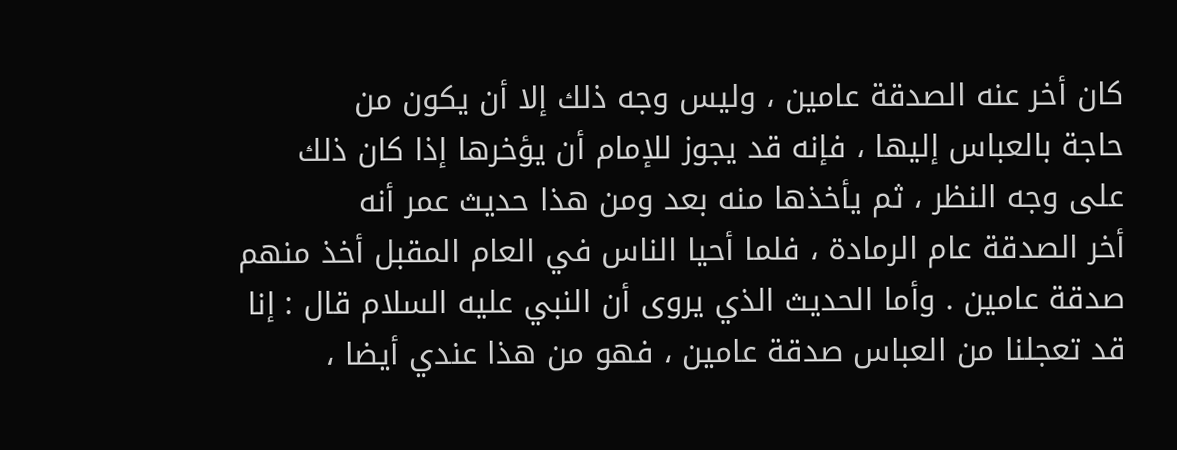كان أخر عنه الصدقة عامين ، وليس وجه ذلك إلا أن يكون من
حاجة بالعباس إليها ، فإنه قد يجوز للإمام أن يؤخرها إذا كان ذلك
على وجه النظر ، ثم يأخذها منه بعد ومن هذا حديث عمر أنه
أخر الصدقة عام الرمادة ، فلما أحيا الناس في العام المقبل أخذ منهم
صدقة عامين . وأما الحديث الذي يروى أن النبي عليه السلام قال : إنا
قد تعجلنا من العباس صدقة عامين ، فهو من هذا عندي أيضا ،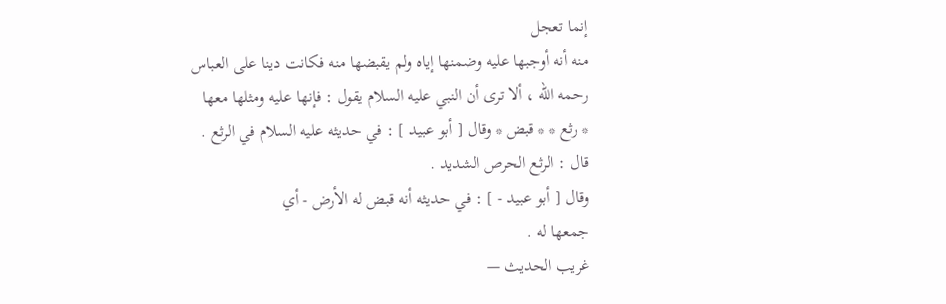إنما تعجل
منه أنه أوجبها عليه وضمنها إياه ولم يقبضها منه فكانت دينا على العباس
رحمه الله ، ألا ترى أن النبي عليه السلام يقول : فإنها عليه ومثلها معها
* رثع * * قبض * وقال [ أبو عبيد ] : في حديثه عليه السلام في الرثع .
قال : الرثع الحرص الشديد .
وقال [ أبو عبيد - ] : في حديثه أنه قبض له الأرض - أي
جمعها له .
غريب الحديث —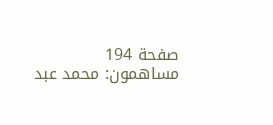صفحة 194
مساهمون: محمد عبد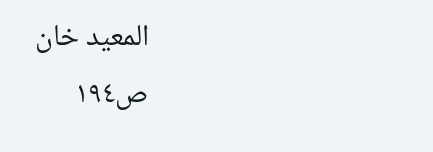المعيد خان
ص١٩٤